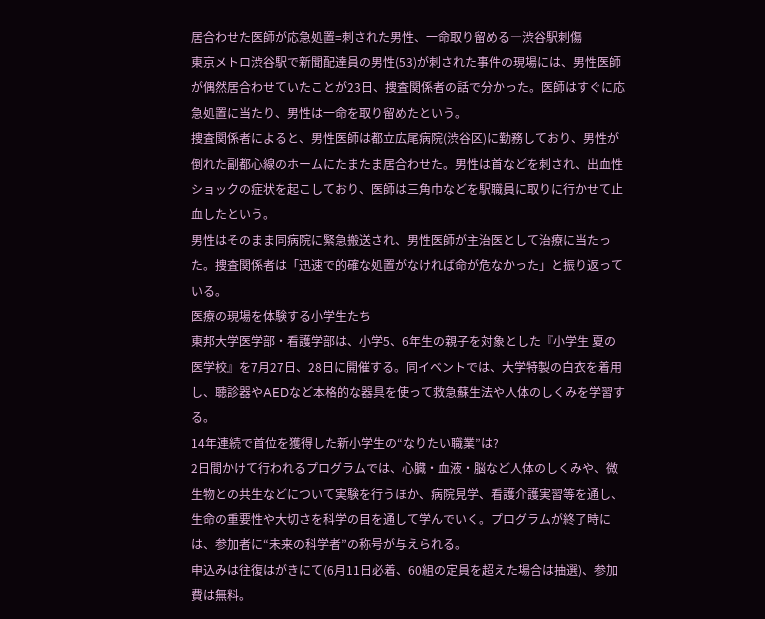居合わせた医師が応急処置=刺された男性、一命取り留める―渋谷駅刺傷
東京メトロ渋谷駅で新聞配達員の男性(53)が刺された事件の現場には、男性医師が偶然居合わせていたことが23日、捜査関係者の話で分かった。医師はすぐに応急処置に当たり、男性は一命を取り留めたという。
捜査関係者によると、男性医師は都立広尾病院(渋谷区)に勤務しており、男性が倒れた副都心線のホームにたまたま居合わせた。男性は首などを刺され、出血性ショックの症状を起こしており、医師は三角巾などを駅職員に取りに行かせて止血したという。
男性はそのまま同病院に緊急搬送され、男性医師が主治医として治療に当たった。捜査関係者は「迅速で的確な処置がなければ命が危なかった」と振り返っている。
医療の現場を体験する小学生たち
東邦大学医学部・看護学部は、小学5、6年生の親子を対象とした『小学生 夏の医学校』を7月27日、28日に開催する。同イベントでは、大学特製の白衣を着用し、聴診器やAEDなど本格的な器具を使って救急蘇生法や人体のしくみを学習する。
14年連続で首位を獲得した新小学生の“なりたい職業”は?
2日間かけて行われるプログラムでは、心臓・血液・脳など人体のしくみや、微生物との共生などについて実験を行うほか、病院見学、看護介護実習等を通し、生命の重要性や大切さを科学の目を通して学んでいく。プログラムが終了時には、参加者に“未来の科学者”の称号が与えられる。
申込みは往復はがきにて(6月11日必着、60組の定員を超えた場合は抽選)、参加費は無料。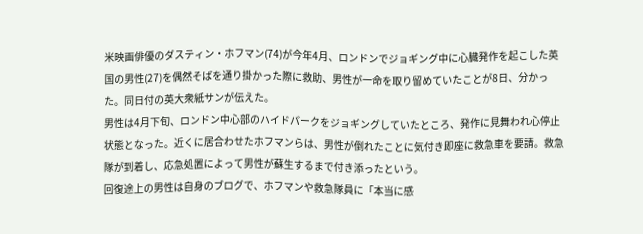米映画俳優のダスティン・ホフマン(74)が今年4月、ロンドンでジョギング中に心臓発作を起こした英国の男性(27)を偶然そばを通り掛かった際に救助、男性が一命を取り留めていたことが8日、分かった。同日付の英大衆紙サンが伝えた。
男性は4月下旬、ロンドン中心部のハイドパークをジョギングしていたところ、発作に見舞われ心停止状態となった。近くに居合わせたホフマンらは、男性が倒れたことに気付き即座に救急車を要請。救急隊が到着し、応急処置によって男性が蘇生するまで付き添ったという。
回復途上の男性は自身のブログで、ホフマンや救急隊員に「本当に感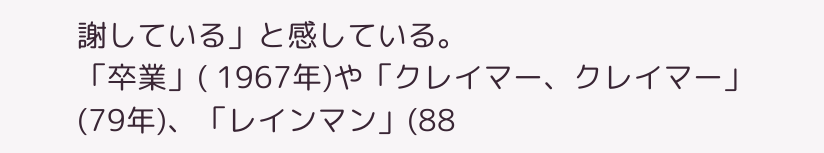謝している」と感している。
「卒業」( 1967年)や「クレイマー、クレイマー」(79年)、「レインマン」(88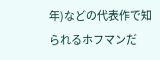年)などの代表作で知られるホフマンだ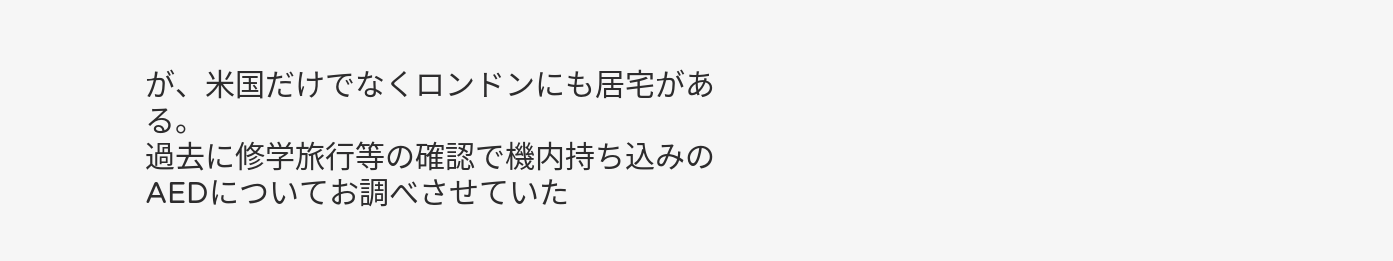が、米国だけでなくロンドンにも居宅がある。
過去に修学旅行等の確認で機内持ち込みのAEDについてお調べさせていた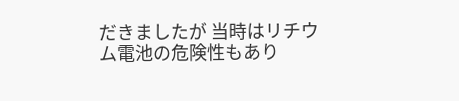だきましたが 当時はリチウム電池の危険性もあり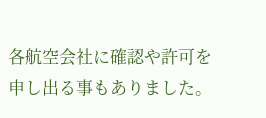各航空会社に確認や許可を申し出る事もありました。